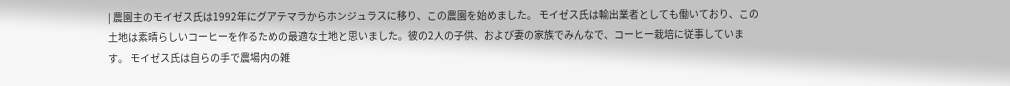| 農園主のモイゼス氏は1992年にグアテマラからホンジュラスに移り、この農園を始めました。 モイゼス氏は輸出業者としても働いており、この土地は素晴らしいコーヒーを作るための最適な土地と思いました。彼の2人の子供、および妻の家族でみんなで、コーヒー栽培に従事しています。 モイゼス氏は自らの手で農場内の雑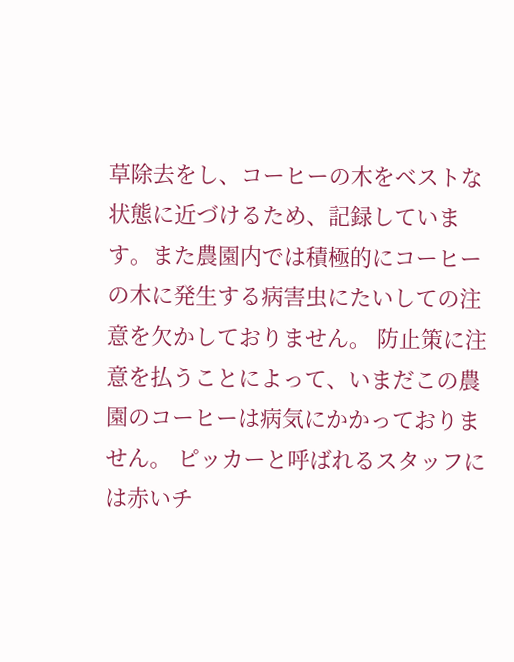草除去をし、コーヒーの木をベストな状態に近づけるため、記録しています。また農園内では積極的にコーヒーの木に発生する病害虫にたいしての注意を欠かしておりません。 防止策に注意を払うことによって、いまだこの農園のコーヒーは病気にかかっておりません。 ピッカーと呼ばれるスタッフには赤いチ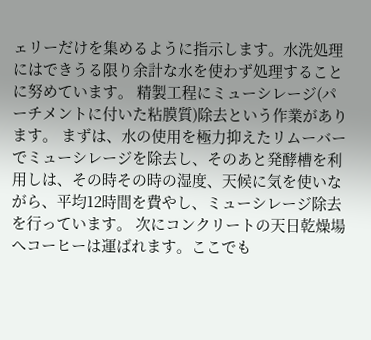ェリーだけを集めるように指示します。水洗処理にはできうる限り余計な水を使わず処理することに努めています。 精製工程にミューシレージ(パーチメントに付いた粘膜質)除去という作業があります。 まずは、水の使用を極力抑えたリムーバーでミューシレージを除去し、そのあと発酵槽を利用しは、その時その時の湿度、天候に気を使いながら、平均12時間を費やし、ミューシレージ除去を行っています。 次にコンクリートの天日乾燥場へコーヒーは運ばれます。ここでも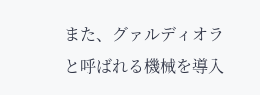また、グァルディオラと呼ばれる機械を導入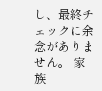し、最終チェックに余念がありません。 家族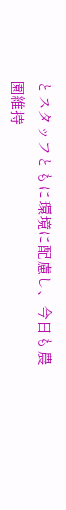とスタッフともに環境に配慮し、今日も農園維持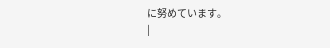に努めています。
|